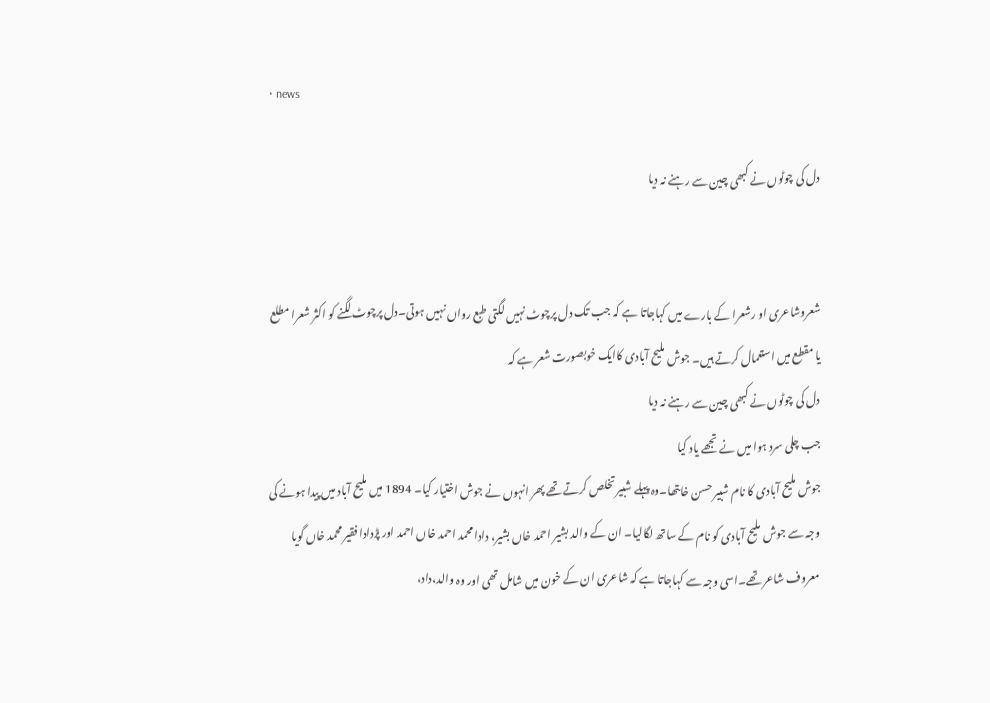• news

دل کی چوٹوں نے کبھی چین سے رہنے نہ دیا


شعروشاعری او رشعرا کے بارے میں کہاجاتا ہے کہ جب تک دل پرچوٹ نہیں لگتی طبع رواں نہیں ہوتی۔دل پرچوٹ لگنے کو اکثر شعرا مطلع یا مقطع میں استعمال کرتے ہیں۔ جوش ملیح آبادی کاایک خوبصورت شعر ہے کہ
دل کی چوٹوں نے کبھی چین سے رہنے نہ دیا
جب چلی سرد ہوا میں نے تجھے یاد کیا
جوش ملیح آبادی کا نام شبیر حسن خاںتھا۔وہ پہلے شبیر تخلص کرتے تھے پھر انہوں نے جوش اختیار کیا۔ 1894 میں ملیح آباد میں پیدا ہونے کی وجہ سے جوش ملیح آبادی کو نام کے ساتھ لگالیا۔ ان کے والد بشیر احمد خاں بشیر، دادا محمد احمد خاں احمد اور پڑدادا فقیر محمد خاں گویا معروف شاعر تھے۔اسی وجہ سے کہاجاتا ہے کہ شاعری ان کے خون میں شامل تھی اور وہ والد،داد،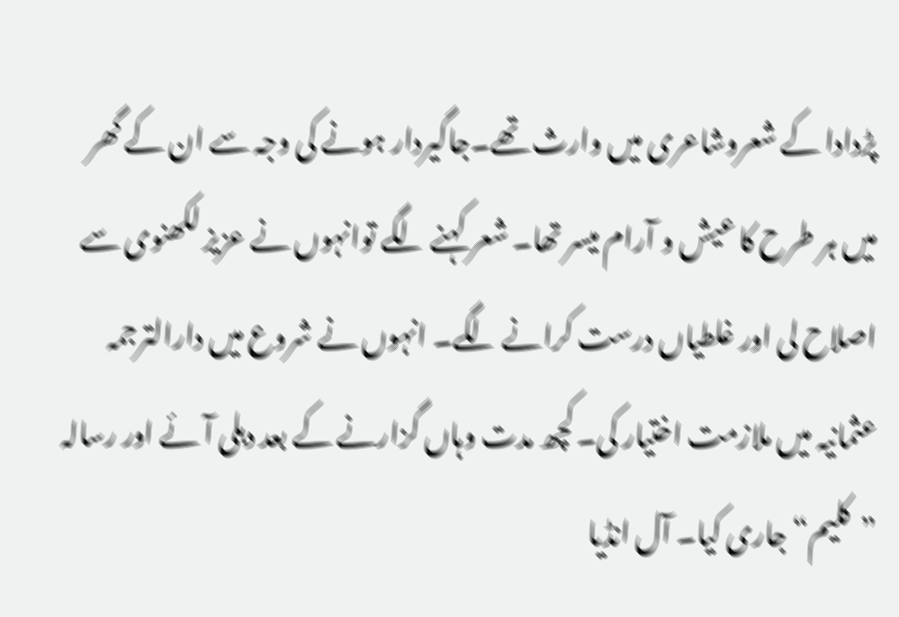پڑدادا کے شعروشاعری میں وارث تھے۔جاگیردار ہونے کی وجہ سے ان کے گھر میں ہر طرح کا عیش و آرام میسر تھا۔ شعر کہنے لگے توانہوں نے عزیز لکھنوی سے اصلاح لی اور غلطیاں درست کرانے لگے۔ انہوں نے شروع میں دارالترجمہ عثمانیہ میں ملازمت اختیار کی۔ کچھ مدت وہاں گزارنے کے بعد دہلی آئے اور رسالہ ”کلیم“ جاری کیا۔ آل انڈیا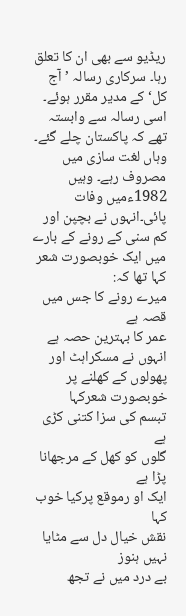ریڈیو سے بھی ان کا تعلق رہا۔ سرکاری رسالہ ’آج کل‘ کے مدیر مقرر ہوئے۔ اسی رسالہ سے وابستہ تھے کہ پاکستان چلے گئے۔ وہاں لغت سازی میں مصروف رہے۔ وہیں 1982ءمیں وفات پائی۔انہوں نے بچپن اور کم سنی کے رونے کے بارے میں ایک خوبصورت شعر کہا تھا کہ:
میرے رونے کا جس میں قصہ ہے
عمر کا بہترین حصہ ہے
انہوں نے مسکراہٹ اور پھولوں کے کھلنے پر خوبصورت شعرکہا
تبسم کی سزا کتنی کڑی ہے
گلوں کو کھل کے مرجھانا پڑا ہے
ایک او رموقع پرکیا خوب کہا
نقش خیال دل سے مٹایا نہیں ہنوز
بے درد میں نے تجھ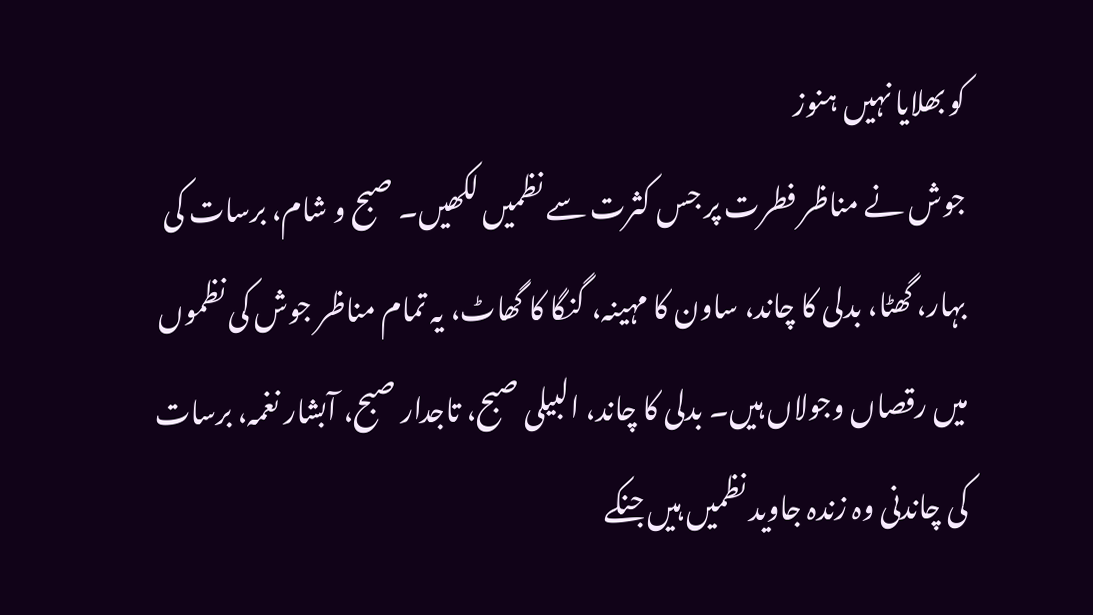کو بھلایا نہیں ہنوز
جوش نے مناظر فطرت پر جس کثرت سے نظمیں لکھیں۔ صبح و شام، برسات کی بہار، گھٹا، بدلی کا چاند، ساون کا مہینہ، گنگا کا گھاٹ، یہ تمام مناظر جوش کی نظموں میں رقصاں وجولاں ہیں۔ بدلی کا چاند، البیلی صبح، تاجدار صبح، آبشار نغمہ، برسات کی چاندنی وہ زندہ جاوید نظمیں ہیں جنکے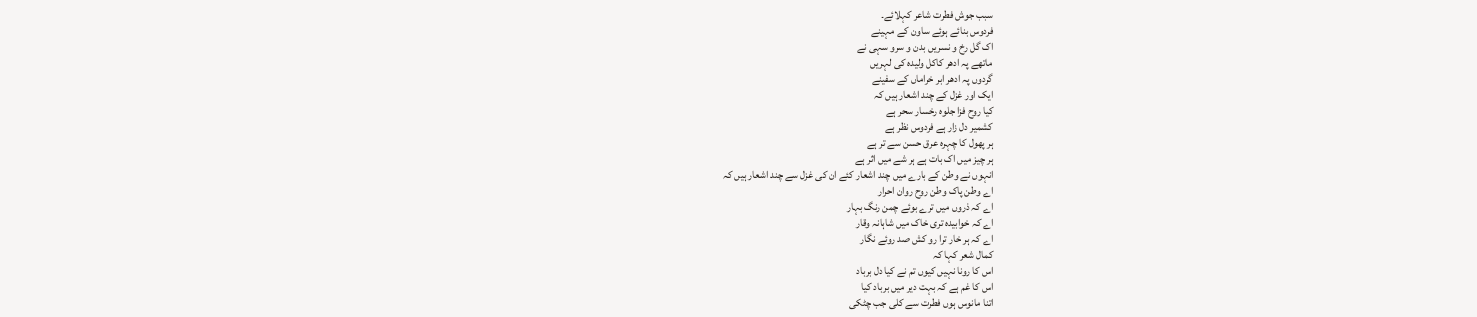سبب جوش فطرت شاعر کہلائے۔
فردوس بنائے ہوئے ساون کے مہینے
اک گل رخ و نسریں بدن و سرو سہی نے
ماتھے پہ ادھر کاکل ولیدہ کی لہریں
گردوں پہ ادھر ابر خراماں کے سفینے
ایک اور غزل کے چند اشعار ہیں کہ
کیا روح فزا جلوہ رخسار سحر ہے
کشمیر دل زار ہے فردوس نظر ہے
ہر پھول کا چہرہ عرق حسن سے تر ہے
ہر چیز میں اک بات ہے ہر شے میں اثر ہے
انہوں نے وطن کے بارے میں چند اشعار کئے ان کی غزل سے چند اشعار ہیں کہ
اے وطن پاک وطن روح روان احرار
اے کہ ذروں میں ترے بوئے چمن رنگ بہار
اے کہ خوابیدہ تری خاک میں شاہانہ وقار
اے کہ ہر خار ترا رو کش صد روئے نگار
کمال شعر کہا کہ
اس کا رونا نہیں کیوں تم نے کیا دل برباد
اس کا غم ہے کہ بہت دیر میں برباد کیا
اتنا مانوس ہوں فطرت سے کلی جب چٹکی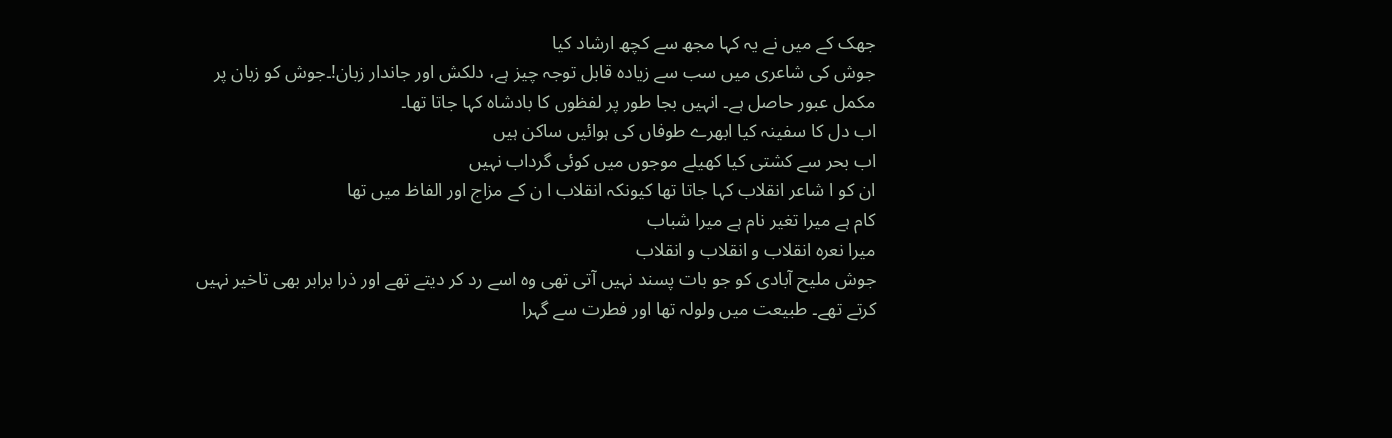جھک کے میں نے یہ کہا مجھ سے کچھ ارشاد کیا
جوش کی شاعری میں سب سے زیادہ قابل توجہ چیز ہے، دلکش اور جاندار زبان!۔جوش کو زبان پر مکمل عبور حاصل ہے۔ انہیں بجا طور پر لفظوں کا بادشاہ کہا جاتا تھا۔
اب دل کا سفینہ کیا ابھرے طوفاں کی ہوائیں ساکن ہیں
اب بحر سے کشتی کیا کھیلے موجوں میں کوئی گرداب نہیں
ان کو ا شاعر انقلاب کہا جاتا تھا کیونکہ انقلاب ا ن کے مزاج اور الفاظ میں تھا
کام ہے میرا تغیر نام ہے میرا شباب
میرا نعرہ انقلاب و انقلاب و انقلاب
جوش ملیح آبادی کو جو بات پسند نہیں آتی تھی وہ اسے رد کر دیتے تھے اور ذرا برابر بھی تاخیر نہیں کرتے تھے۔ طبیعت میں ولولہ تھا اور فطرت سے گہرا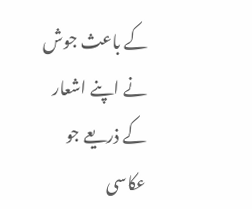کے باعث جوش نے اپنے اشعار کے ذریعے جو عکاسی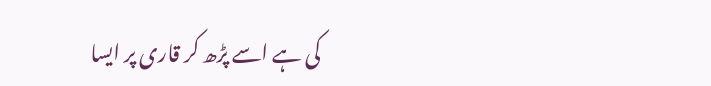کی ہے اسے پڑھ کر قاری پر ایسا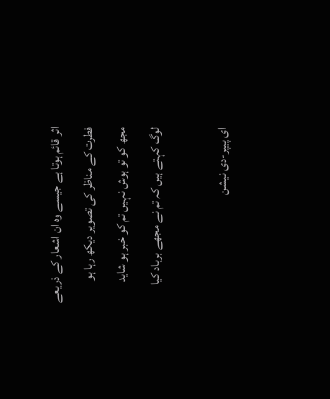اثر قائم ہوتا ہے جیسے وہ ان اشعار کے ذریعے فطرت کے مناظر کی تصویر دیکھ رہا ہو
مجھ کو تو ہوش نہیں تم کو خبر ہو شاید
لوگ کہتے ہیں کہ تم نے مجھے برباد کیا

ای پیپر-دی نیشن